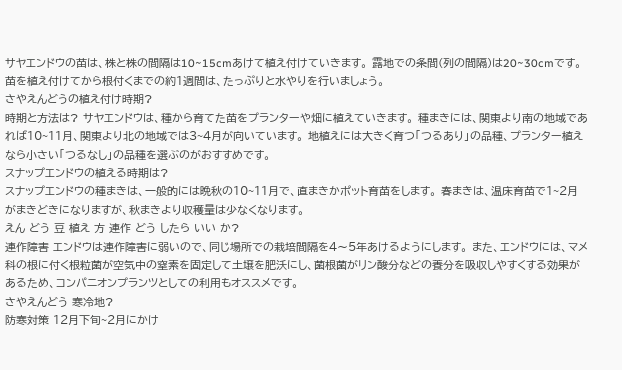サヤエンドウの苗は、株と株の間隔は10~15cmあけて植え付けていきます。 露地での条間(列の間隔)は20~30cmです。 苗を植え付けてから根付くまでの約1週間は、たっぷりと水やりを行いましょう。
さやえんどうの植え付け時期?
時期と方法は? サヤエンドウは、種から育てた苗をプランターや畑に植えていきます。 種まきには、関東より南の地域であれば10~11月、関東より北の地域では3~4月が向いています。 地植えには大きく育つ「つるあり」の品種、プランター植えなら小さい「つるなし」の品種を選ぶのがおすすめです。
スナップエンドウの植える時期は?
スナップエンドウの種まきは、一般的には晩秋の10~11月で、直まきかポット育苗をします。 春まきは、温床育苗で1~2月がまきどきになりますが、秋まきより収穫量は少なくなります。
えん どう 豆 植え 方 連作 どう したら いい か?
連作障害 エンドウは連作障害に弱いので、同じ場所での栽培間隔を4〜5年あけるようにします。 また、エンドウには、マメ科の根に付く根粒菌が空気中の窒素を固定して土壌を肥沃にし、菌根菌がリン酸分などの養分を吸収しやすくする効果があるため、コンパニオンプランツとしての利用もオススメです。
さやえんどう 寒冷地?
防寒対策 12月下旬~2月にかけ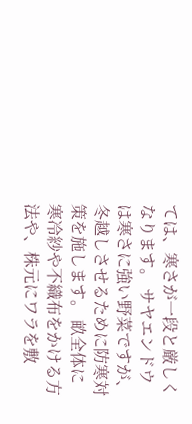ては、寒さが一段と厳しくなります。 サヤエンドウは寒さに強い野菜ですが、冬越しさせるために防寒対策を施します。 畝全体に寒冷紗や不織布をかける方法や、株元にワラを敷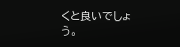くと良いでしょう。